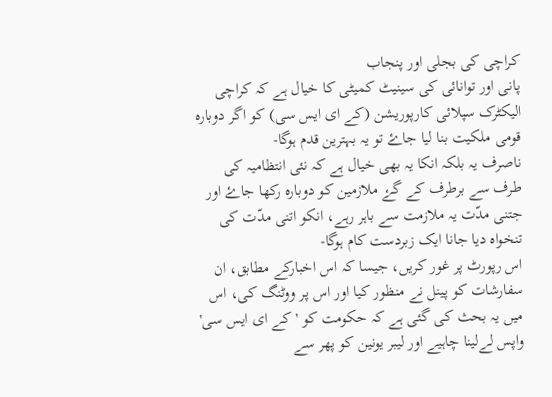کراچی کی بجلی اور پنجاب
پانی اور توانائی کی سینیٹ کمیٹی کا خیال ہے کہ کراچی الیکٹرک سپلائی کارپوریشن (کے ای ایس سی) کو اگر دوبارہ قومی ملکیت بنا لیا جاۓ تو یہ بہترین قدم ہوگا-
ناصرف یہ بلکہ انکا یہ بھی خیال ہے کہ نئی انتظامیہ کی طرف سے برطرف کے گۓ ملازمین کو دوبارہ رکھا جاۓ اور جتنی مدّت یہ ملازمت سے باہر رہے، انکو اتنی مدّت کی تنخواہ دیا جانا ایک زبردست کام ہوگا-
اس رپورٹ پر غور کریں، جیسا کہ اس اخبارکے مطابق، ان سفارشات کو پینل نے منظور کیا اور اس پر ووٹنگ کی، اس میں یہ بحث کی گئی ہے کہ حکومت کو 'کے ای ایس سی' واپس لےلینا چاہیے اور لیبر یونین کو پھر سے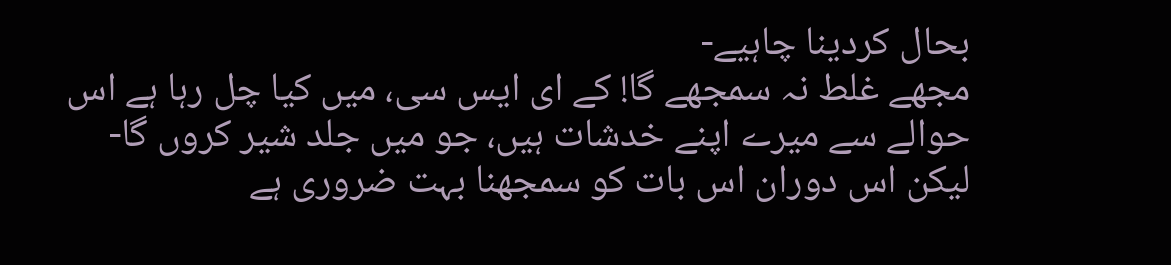بحال کردینا چاہیے-
مجھے غلط نہ سمجھے گا! کے ای ایس سی، میں کیا چل رہا ہے اس حوالے سے میرے اپنے خدشات ہیں، جو میں جلد شیر کروں گا- لیکن اس دوران اس بات کو سمجھنا بہت ضروری ہے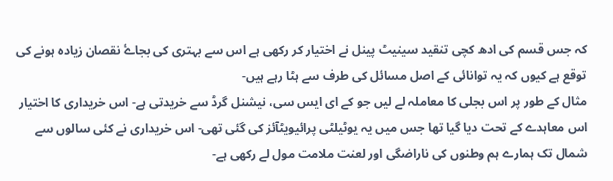کہ جس قسم کی ادھ کچی تنقید سینیٹ پینل نے اختیار کر رکھی ہے اس سے بہتری کی بجاۓ نقصان زیادہ ہونے کی توقع ہے کیوں کہ یہ توانائی کے اصل مسائل کی طرف سے ہٹا رہے ہیں-
مثال کے طور پر اس بجلی کا معاملہ لے لیں جو کے ای ایس سی، نیشنل گرڈ سے خریدتی ہے- اس خریداری کا اختیار اس معاہدے کے تحت دیا گیا تھا جس میں یہ یوٹیلٹی پرائیویٹآئز کی گئی تھی- اس خریداری نے کئی سالوں سے شمال تک ہمارے ہم وطنوں کی ناراضگی اور لعنت ملامت مول لے رکھی ہے-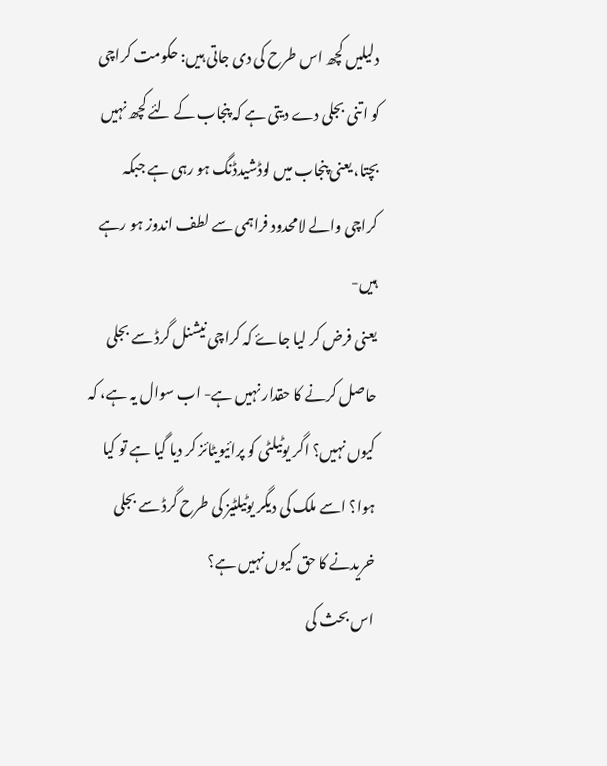دلیلیں کچھ اس طرح کی دی جاتی ہیں: حکومت کراچی کو اتنی بجلی دے دیتی ہے کہ پنجاب کے لئے کچھ نہیں بچتا، یعنی پنجاب میں لوڈشیدڈنگ ہو رہی ہے جبکہ کراچی والے لامحدود فراہمی سے لطف اندوز ہو رہے ہیں-
یعنی فرض کر لیا جاۓ کہ کراچی نیشنل گرڈ سے بجلی حاصل کرنے کا حقدار نہیں ہے- اب سوال یہ ہے، کہ کیوں نہیں؟ اگر یوٹیلٹی کو پرائیویٹائز کر دیا گیا ہے تو کیا ہوا؟ اسے ملک کی دیگر یوٹیلٹیز کی طرح گرڈ سے بجلی خریدنے کا حق کیوں نہیں ہے؟
اس بحث کی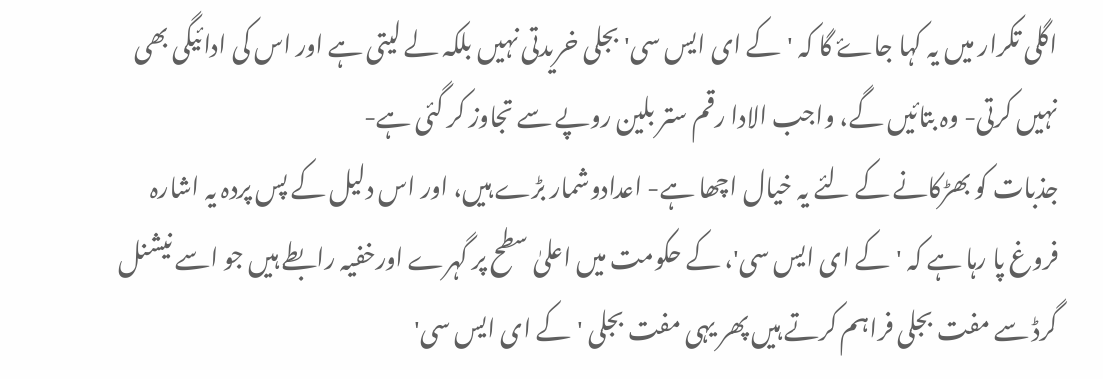اگلی تکرار میں یہ کہا جاۓ گا کہ 'کے ای ایس سی' بجلی خریدتی نہیں بلکہ لے لیتی ہے اور اس کی ادائیگی بھی نہیں کرتی- وہ بتائیں گے، واجب الادا رقم ستر بلین روپے سے تجاوز کر گئی ہے-
جذبات کو بھڑکانے کے لئے یہ خیال اچھا ہے- اعدادوشمار بڑے ہیں، اور اس دلیل کے پس پردہ یہ اشارہ فروغ پا رہا ہے کہ 'کے ای ایس سی'، کے حکومت میں اعلیٰ سطح پر گہرے اورخفیہ رابطے ہیں جو اسے نیشنل گرڈ سے مفت بجلی فراہم کرتے ہیں پھر یہی مفت بجلی 'کے ای ایس سی'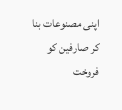اپنی مصنوعات بنا کر صارفین کو فروخت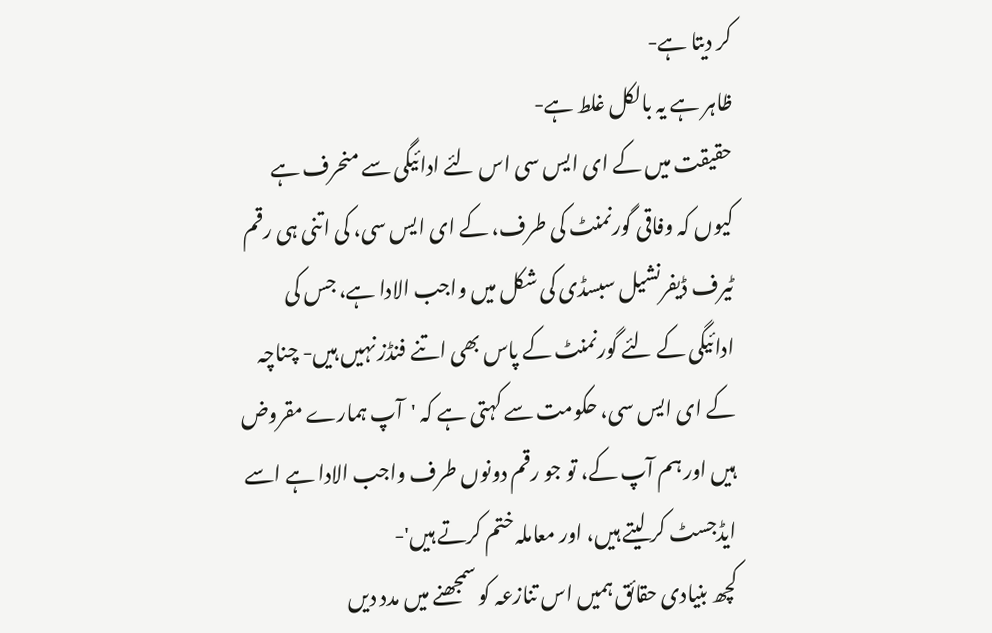کر دیتا ہے-
ظاہر ہے یہ بالکل غلط ہے-
حقیقت میں کے ای ایس سی اس لئے ادائیگی سے منحرف ہے کیوں کہ وفاقی گورنمنٹ کی طرف، کے ای ایس سی، کی اتنی ہی رقم ٹیرف ڈیفرنشیل سبسڈی کی شکل میں واجب الادا ہے، جس کی ادائیگی کے لئے گورنمنٹ کے پاس بھی اتنے فنڈز نہیں ہیں- چناچہ کے ای ایس سی، حکومت سے کہتی ہے کہ 'آپ ہمارے مقروض ہیں اور ہم آپ کے، تو جو رقم دونوں طرف واجب الادا ہے اسے ایڈجسٹ کر لیتے ہیں، اور معاملہ ختم کرتے ہیں'-
کچھ بنیادی حقائق ہمیں اس تنازعہ کو سمجھنے میں مدد دیں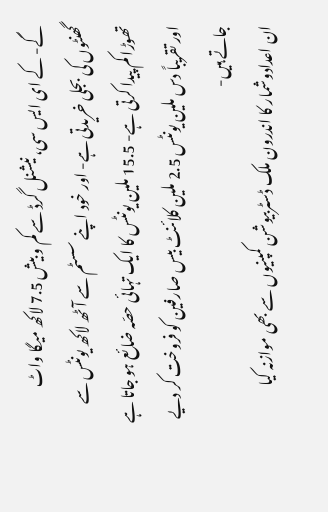گے- کے ای ایس سی، نیشنل گرڈ سے کم و بیش 7.5 لاکھ میگا واٹ گھنٹوں کی بجلی خریدتی ہے- اور خود اپنے سسٹم سے آٹھ لاکھ یونٹس سے تھوڑا کم پیدا کرتی ہے- 15.5 ملین یونٹس کا ایک تہائی حصّہ ضائع ہو جاتا ہے اور تقریباً دس ملین یونٹس 2.5 ملین کلائنٹ بیس صارفین کو فروخت کر دیے جاتے ہیں-
ان اعدادوشمار کا اندرون ملک ڈسٹربیوشن کمپنیوں سے بھی موازنہ کیا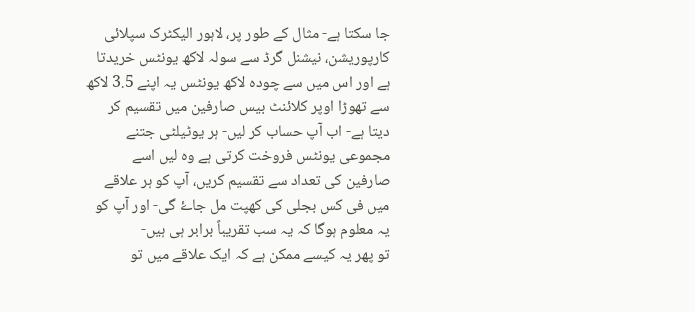جا سکتا ہے- مثال کے طور پر، لاہور الیکٹرک سپلائی کارپوریشن، نیشنل گرڈ سے سولہ لاکھ یونٹس خریدتا ہے اور اس میں سے چودہ لاکھ یونٹس یہ اپنے 3.5 لاکھ سے تھوڑا اوپر کلائنٹ بیس صارفین میں تقسیم کر دیتا ہے- اب آپ حساب کر لیں- ہر یوٹیلٹی جتنے مجموعی یونٹس فروخت کرتی ہے وہ لیں اسے صارفین کی تعداد سے تقسیم کریں، آپ کو ہر علاقے میں فی کس بجلی کی کھپت مل جاۓ گی- اور آپ کو یہ معلوم ہوگا کہ یہ سب تقریباً برابر ہی ہیں-
تو پھر یہ کیسے ممکن ہے کہ ایک علاقے میں تو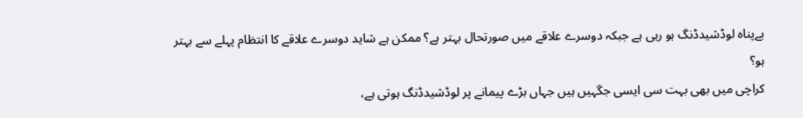بےپناہ لوڈشیدڈنگ ہو رہی ہے جبکہ دوسرے علاقے میں صورتحال بہتر ہے؟ ممکن ہے شاید دوسرے علاقے کا انتظام پہلے سے بہتر ہو؟
کراچی میں بھی بہت سی ایسی جگہیں ہیں جہاں بڑے پیمانے پر لوڈشیدڈنگ ہوتی ہے،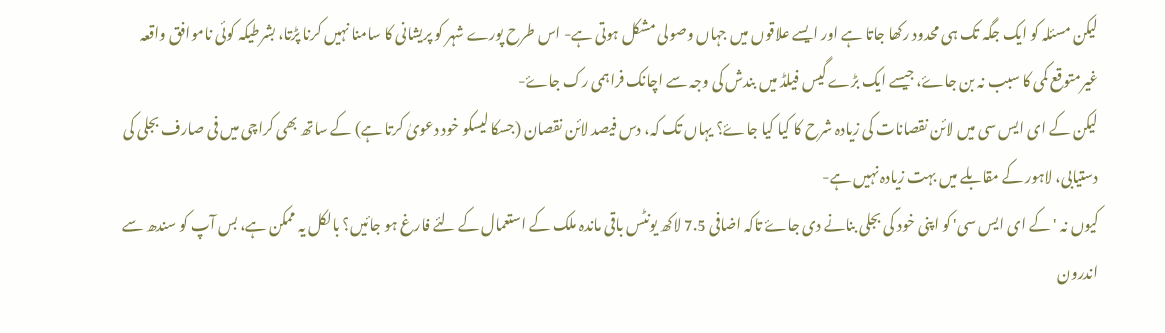لیکن مسئلہ کو ایک جگہ تک ہی محدود رکھا جاتا ہے اور ایسے علاقوں میں جہاں وصولی مشکل ہوتی ہے- اس طرح پورے شہر کو پریشانی کا سامنا نہیں کرنا پڑتا، بشرطیکہ کوئی ناموافق واقعہ غیرمتوقع کمی کا سبب نہ بن جاۓ، جیسے ایک بڑے گیس فیلڈ میں بندش کی وجہ سے اچانک فراہمی رک جاۓ-
لیکن کے ای ایس سی میں لائن نقصانات کی زیادہ شرح کا کیا کیا جاۓ؟ یہاں تک کہ، دس فیصد لائن نقصان (جسکا لیسکو خود دعویٰ کرتا ہے) کے ساتھ بھی کراچی میں فی صارف بجلی کی دستیابی، لاہور کے مقابلے میں بہت زیادہ نہیں ہے-
کیوں نہ 'کے ای ایس سی' کو اپنی خود کی بجلی بنانے دی جاۓ تاکہ اضافی 7.5 لاکھ یونٹس باقی ماندہ ملک کے استعمال کے لئے فارغ ہو جائیں؟ بالکل یہ ممکن ہے، بس آپ کو سندھ سے اندرون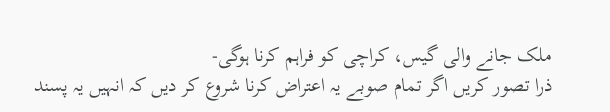ملک جانے والی گیس، کراچی کو فراہم کرنا ہوگی-
ذرا تصور کریں اگر تمام صوبے یہ اعتراض کرنا شروع کر دیں کہ انہیں یہ پسند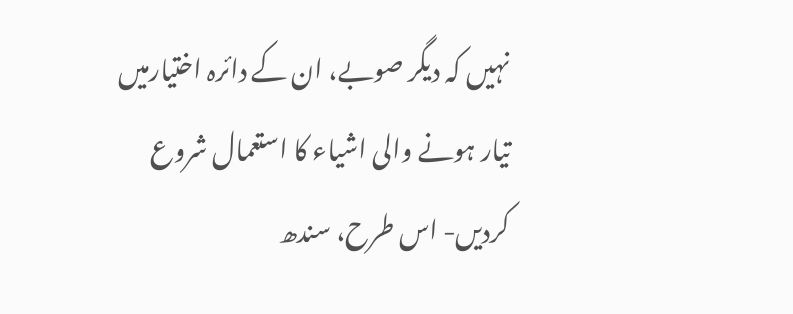نہیں کہ دیگر صوبے، ان کے دائرہ اختیارمیں تیار ہونے والی اشیاء کا استعمال شروع کردیں- اس طرح، سندھ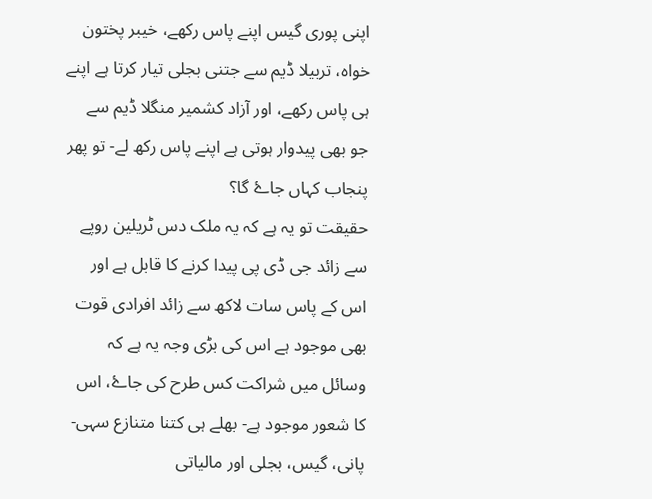اپنی پوری گیس اپنے پاس رکھے، خیبر پختون خواہ، تربیلا ڈیم سے جتنی بجلی تیار کرتا ہے اپنے ہی پاس رکھے، اور آزاد کشمیر منگلا ڈیم سے جو بھی پیدوار ہوتی ہے اپنے پاس رکھ لے- تو پھر پنجاب کہاں جاۓ گا؟
حقیقت تو یہ ہے کہ یہ ملک دس ٹریلین روپے سے زائد جی ڈی پی پیدا کرنے کا قابل ہے اور اس کے پاس سات لاکھ سے زائد افرادی قوت بھی موجود ہے اس کی بڑی وجہ یہ ہے کہ وسائل میں شراکت کس طرح کی جاۓ، اس کا شعور موجود ہے- بھلے ہی کتنا متنازع سہی-
پانی، گیس، بجلی اور مالیاتی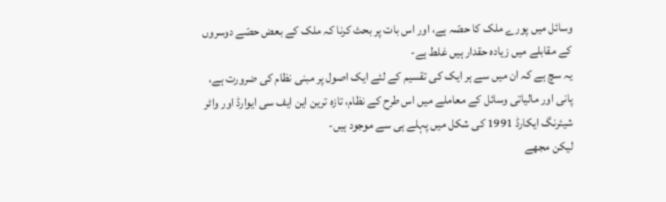وسائل میں پورے ملک کا حصّہ ہے، اور اس بات پر بحث کرنا کہ ملک کے بعض حصّے دوسروں کے مقابلے میں زیادہ حقدار ہیں غلط ہے-
یہ سچ ہے کہ ان میں سے ہر ایک کی تقسیم کے لئے ایک اصول پر مبنی نظام کی ضرورت ہے، پانی اور مالیاتی وسائل کے معاملے میں اس طرح کے نظام، تازہ ترین این ایف سی ایوارڈ اور واٹر شیئرنگ ایکارڈ 1991 کی شکل میں پہلے ہی سے موجود ہیں-
لیکن مجھے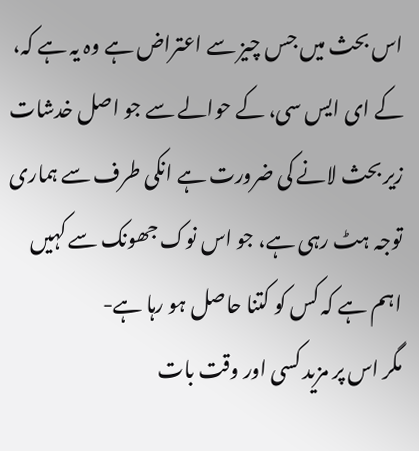اس بحث میں جس چیز سے اعتراض ہے وہ یہ ہے کہ، کے ای ایس سی، کے حوالے سے جو اصل خدشات زیر بحث لانے کی ضرورت ہے انکی طرف سے ہماری توجہ ہٹ رہی ہے، جو اس نوک جھونک سے کہیں اہم ہے کہ کس کو کتنا حاصل ہو رہا ہے-
مگر اس پر مزید کسی اور وقت بات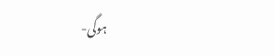ہوگی-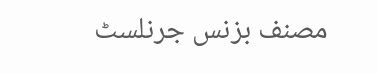مصنف بزنس جرنلسٹ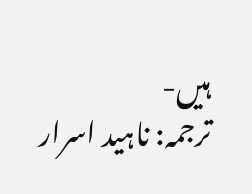ہیں-
ترجمہ: ناہید اسرار